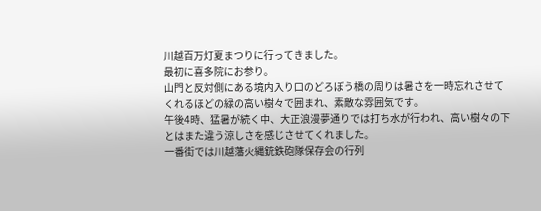川越百万灯夏まつりに行ってきました。
最初に喜多院にお参り。
山門と反対側にある境内入り口のどろぼう橋の周りは暑さを一時忘れさせてくれるほどの緑の高い樹々で囲まれ、素敵な雰囲気です。
午後4時、猛暑が続く中、大正浪漫夢通りでは打ち水が行われ、高い樹々の下とはまた違う涼しさを感じさせてくれました。
一番街では川越藩火縄銃鉄砲隊保存会の行列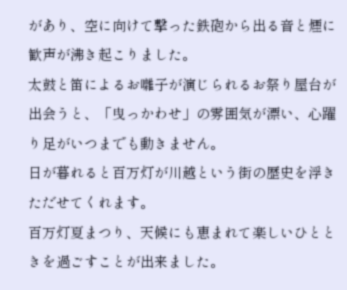があり、空に向けて撃った鉄砲から出る音と煙に歓声が沸き起こりました。
太鼓と笛によるお囃子が演じられるお祭り屋台が出会うと、「曳っかわせ」の雰囲気が漂い、心躍り足がいつまでも動きません。
日が暮れると百万灯が川越という街の歴史を浮きただせてくれます。
百万灯夏まつり、天候にも恵まれて楽しいひとときを過ごすことが出来ました。